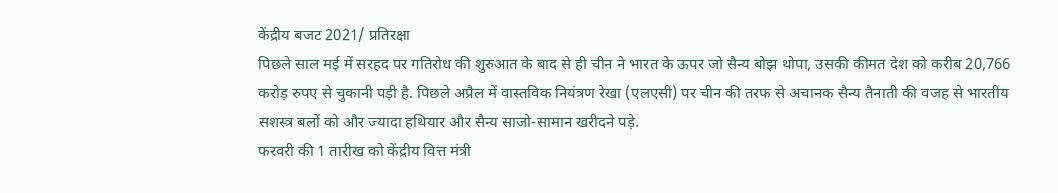केंद्रीय बजट 2021/ प्रतिरक्षा
पिछले साल मई में सरहद पर गतिरोध की शुरुआत के बाद से ही चीन ने भारत के ऊपर जो सैन्य बोझ थोपा, उसकी कीमत देश को करीब 20,766 करोड़ रुपए से चुकानी पड़ी है. पिछले अप्रैल में वास्तविक नियंत्रण रेखा (एलएसी) पर चीन की तरफ से अचानक सैन्य तैनाती की वजह से भारतीय सशस्त्र बलों को और ज्यादा हथियार और सैन्य साजो-सामान खरीदने पड़े.
फरवरी की 1 तारीख को केंद्रीय वित्त मंत्री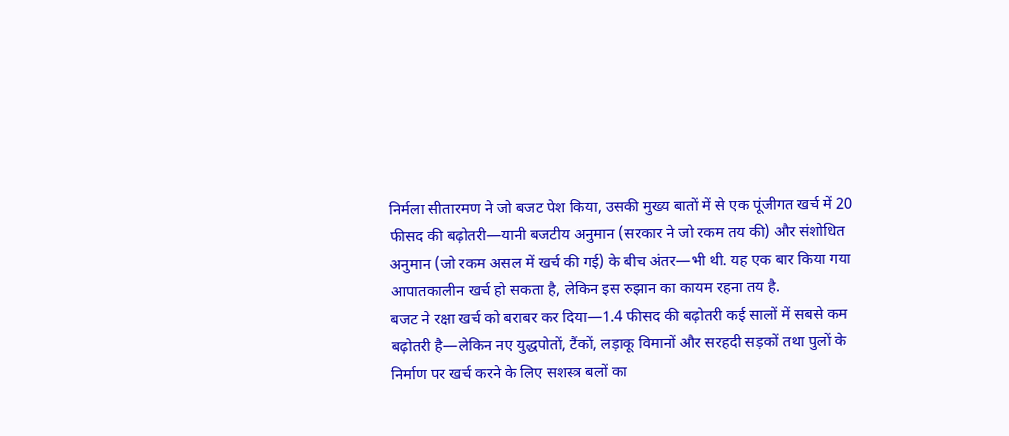निर्मला सीतारमण ने जो बजट पेश किया, उसकी मुख्य बातों में से एक पूंजीगत खर्च में 20 फीसद की बढ़ोतरी—यानी बजटीय अनुमान (सरकार ने जो रकम तय की) और संशोधित अनुमान (जो रकम असल में खर्च की गई) के बीच अंतर—भी थी. यह एक बार किया गया आपातकालीन खर्च हो सकता है, लेकिन इस रुझान का कायम रहना तय है.
बजट ने रक्षा खर्च को बराबर कर दिया—1.4 फीसद की बढ़ोतरी कई सालों में सबसे कम बढ़ोतरी है—लेकिन नए युद्धपोतों, टैंकों, लड़ाकू विमानों और सरहदी सड़कों तथा पुलों के निर्माण पर खर्च करने के लिए सशस्त्र बलों का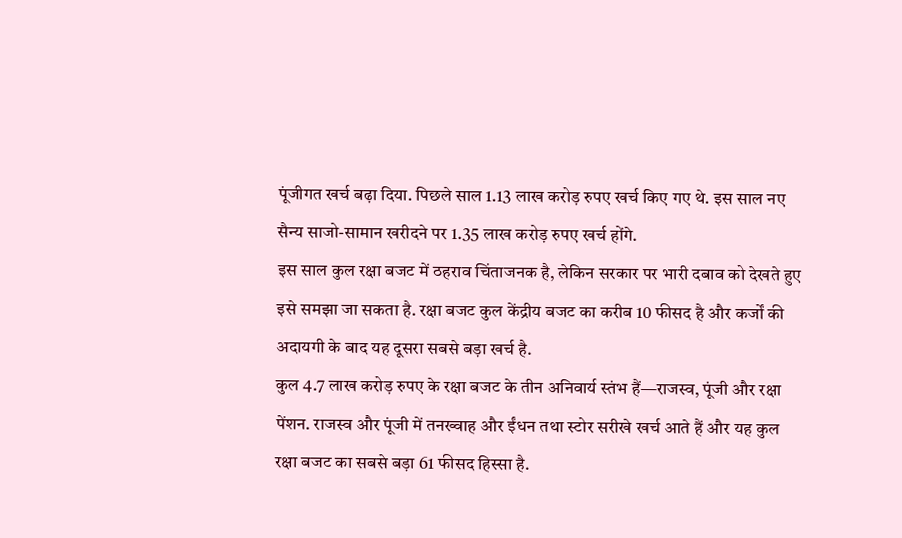पूंजीगत खर्च बढ़ा दिया. पिछले साल 1.13 लाख करोड़ रुपए खर्च किए गए थे. इस साल नए सैन्य साजो-सामान खरीदने पर 1.35 लाख करोड़ रुपए खर्च होंगे.
इस साल कुल रक्षा बजट में ठहराव चिंताजनक है, लेकिन सरकार पर भारी दबाव को देखते हुए इसे समझा जा सकता है. रक्षा बजट कुल केंद्रीय बजट का करीब 10 फीसद है और कर्जों की अदायगी के बाद यह दूसरा सबसे बड़ा खर्च है.
कुल 4.7 लाख करोड़ रुपए के रक्षा बजट के तीन अनिवार्य स्तंभ हैं—राजस्व, पूंजी और रक्षा पेंशन. राजस्व और पूंजी में तनख्वाह और ईंधन तथा स्टोर सरीखे खर्च आते हैं और यह कुल रक्षा बजट का सबसे बड़ा 61 फीसद हिस्सा है.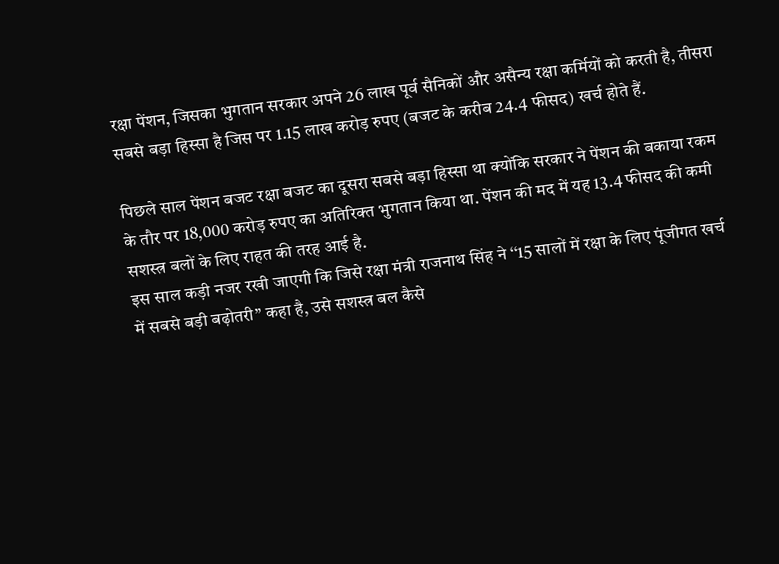रक्षा पेंशन, जिसका भुगतान सरकार अपने 26 लाख पूर्व सैनिकों और असैन्य रक्षा कर्मियों को करती है, तीसरा सबसे बड़ा हिस्सा है जिस पर 1.15 लाख करोड़ रुपए (बजट के करीब 24.4 फीसद) खर्च होते हैं.

पिछले साल पेंशन बजट रक्षा बजट का दूसरा सबसे बड़ा हिस्सा था क्योंकि सरकार ने पेंशन की बकाया रकम के तौर पर 18,000 करोड़ रुपए का अतिरिक्त भुगतान किया था. पेंशन की मद में यह 13.4 फीसद की कमी सशस्त्र बलों के लिए राहत की तरह आई है.
इस साल कड़ी नजर रखी जाएगी कि जिसे रक्षा मंत्री राजनाथ सिंह ने ‘‘15 सालों में रक्षा के लिए पूंजीगत खर्च में सबसे बड़ी बढ़ोतरी’’ कहा है, उसे सशस्त्र बल कैसे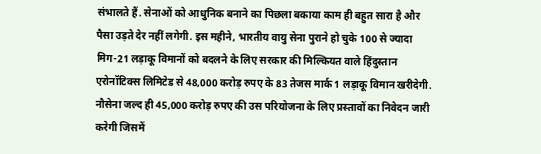संभालते हैं. सेनाओं को आधुनिक बनाने का पिछला बकाया काम ही बहुत सारा है और पैसा उड़ते देर नहीं लगेगी. इस महीने, भारतीय वायु सेना पुराने हो चुके 100 से ज्यादा मिग-21 लड़ाकू विमानों को बदलने के लिए सरकार की मिल्कियत वाले हिंदुस्तान एरोनॉटिक्स लिमिटेड से 48,000 करोड़ रुपए के 83 तेजस मार्क 1 लड़ाकू विमान खरीदेगी.
नौसेना जल्द ही 45,000 करोड़ रुपए की उस परियोजना के लिए प्रस्तावों का निवेदन जारी करेगी जिसमें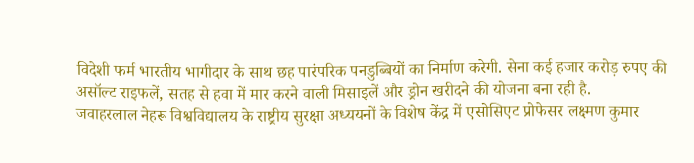विदेशी फर्म भारतीय भागीदार के साथ छह पारंपरिक पनडुब्बियों का निर्माण करेगी. सेना कई हजार करोड़ रुपए की असॉल्ट राइफलें, सतह से हवा में मार करने वाली मिसाइलें और ड्रोन खरीदने की योजना बना रही है.
जवाहरलाल नेहरू विश्वविद्यालय के राष्ट्रीय सुरक्षा अध्ययनों के विशेष केंद्र में एसोसिएट प्रोफेसर लक्ष्मण कुमार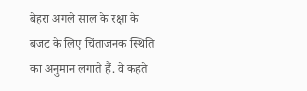बेहरा अगले साल के रक्षा के बजट के लिए चिंताजनक स्थिति का अनुमान लगाते हैं. वे कहते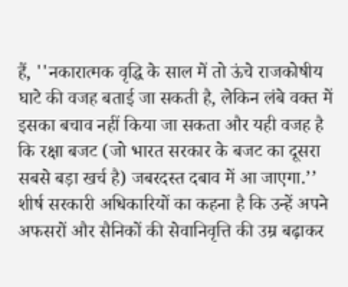हैं, ''नकारात्मक वृद्धि के साल में तो ऊंचे राजकोषीय घाटे की वजह बताई जा सकती है, लेकिन लंबे वक्त में इसका बचाव नहीं किया जा सकता और यही वजह है कि रक्षा बजट (जो भारत सरकार के बजट का दूसरा सबसे बड़ा खर्च है) जबरदस्त दबाव में आ जाएगा.’’
शीर्ष सरकारी अधिकारियों का कहना है कि उन्हें अपने अफसरों और सैनिकों की सेवानिवृत्ति की उम्र बढ़ाकर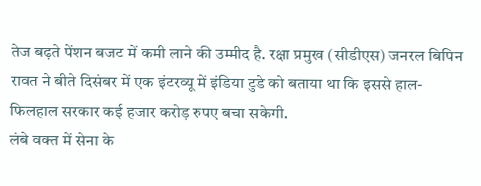तेज बढ़ते पेंशन बजट में कमी लाने की उम्मीद है. रक्षा प्रमुख (सीडीएस) जनरल बिपिन रावत ने बीते दिसंबर में एक इंटरव्यू में इंडिया टुडे को बताया था कि इससे हाल-फिलहाल सरकार कई हजार करोड़ रुपए बचा सकेगी.
लंबे वक्त में सेना के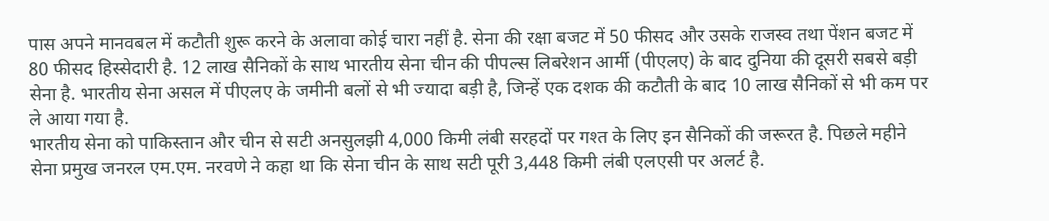पास अपने मानवबल में कटौती शुरू करने के अलावा कोई चारा नहीं है. सेना की रक्षा बजट में 50 फीसद और उसके राजस्व तथा पेंशन बजट में 80 फीसद हिस्सेदारी है. 12 लाख सैनिकों के साथ भारतीय सेना चीन की पीपल्स लिबरेशन आर्मी (पीएलए) के बाद दुनिया की दूसरी सबसे बड़ी सेना है. भारतीय सेना असल में पीएलए के जमीनी बलों से भी ज्यादा बड़ी है, जिन्हें एक दशक की कटौती के बाद 10 लाख सैनिकों से भी कम पर ले आया गया है.
भारतीय सेना को पाकिस्तान और चीन से सटी अनसुलझी 4,000 किमी लंबी सरहदों पर गश्त के लिए इन सैनिकों की जरूरत है. पिछले महीने सेना प्रमुख जनरल एम.एम. नरवणे ने कहा था कि सेना चीन के साथ सटी पूरी 3,448 किमी लंबी एलएसी पर अलर्ट है.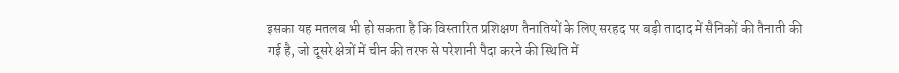इसका यह मतलब भी हो सकता है कि विस्तारित प्रशिक्षण तैनातियों के लिए सरहद पर बड़ी तादाद में सैनिकों की तैनाती की गई है, जो दूसरे क्षेत्रों में चीन की तरफ से परेशानी पैदा करने की स्थिति में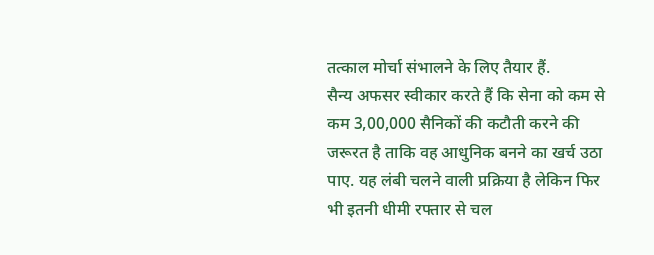तत्काल मोर्चा संभालने के लिए तैयार हैं.
सैन्य अफसर स्वीकार करते हैं कि सेना को कम से कम 3,00,000 सैनिकों की कटौती करने की जरूरत है ताकि वह आधुनिक बनने का खर्च उठा पाए. यह लंबी चलने वाली प्रक्रिया है लेकिन फिर भी इतनी धीमी रफ्तार से चल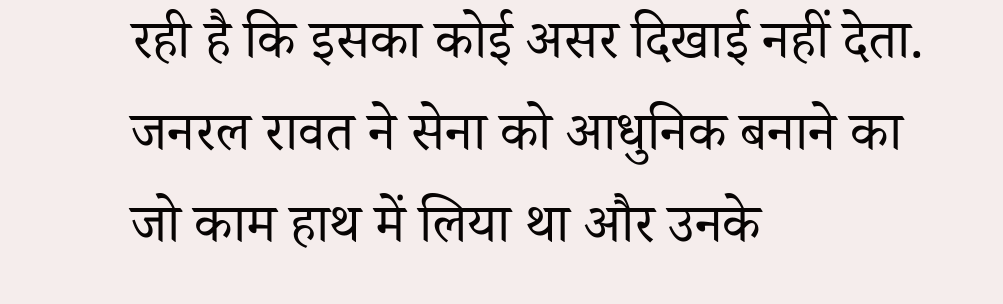रही है कि इसका कोई असर दिखाई नहीं देता.
जनरल रावत ने सेना को आधुनिक बनाने का जो काम हाथ में लिया था और उनके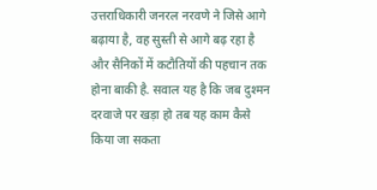उत्तराधिकारी जनरल नरवणे ने जिसे आगे बढ़ाया है, वह सुस्ती से आगे बढ़ रहा है और सैनिकों में कटौतियों की पहचान तक होना बाकी है. सवाल यह है कि जब दुश्मन दरवाजे पर खड़ा हो तब यह काम कैसे किया जा सकता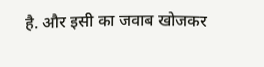है. और इसी का जवाब खोजकर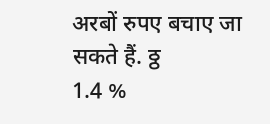अरबों रुपए बचाए जा सकते हैं. ठ्ठ
1.4 %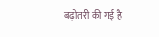बढ़ोतरी की गई है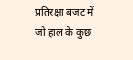प्रतिरक्षा बजट में जो हाल के कुछ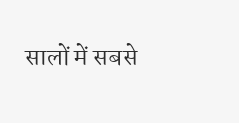सालों में सबसे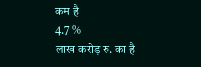कम है
4.7 %
लाख करोड़ रु. का है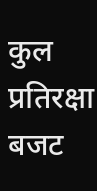कुल प्रतिरक्षा बजट